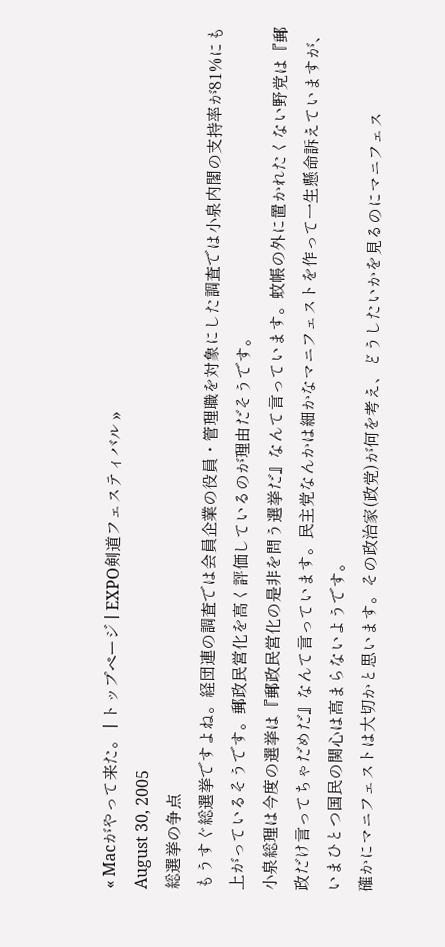« Macがやって来た。 | トップページ | EXPO剣道フェスティバル »
August 30, 2005
総選挙の争点
もうすぐ総選挙ですよね。経団連の調査では会員企業の役員・管理職を対象にした調査では小泉内閣の支持率が81%にも上がっているそうです。郵政民営化を高く評価しているのが理由だそうです。
小泉総理は今度の選挙は『郵政民営化の是非を問う選挙だ』なんて言っています。蚊帳の外に置かれたくない野党は『郵政だけ言ってちゃだめだ』なんて言っています。民主党なんかは細かなマニフェストを作って一生懸命訴えていますが、いまひとつ国民の関心は高まらないようです。
確かにマニフェストは大切かと思います。その政治家(政党)が何を考え、どうしたいかを見るのにマニフェス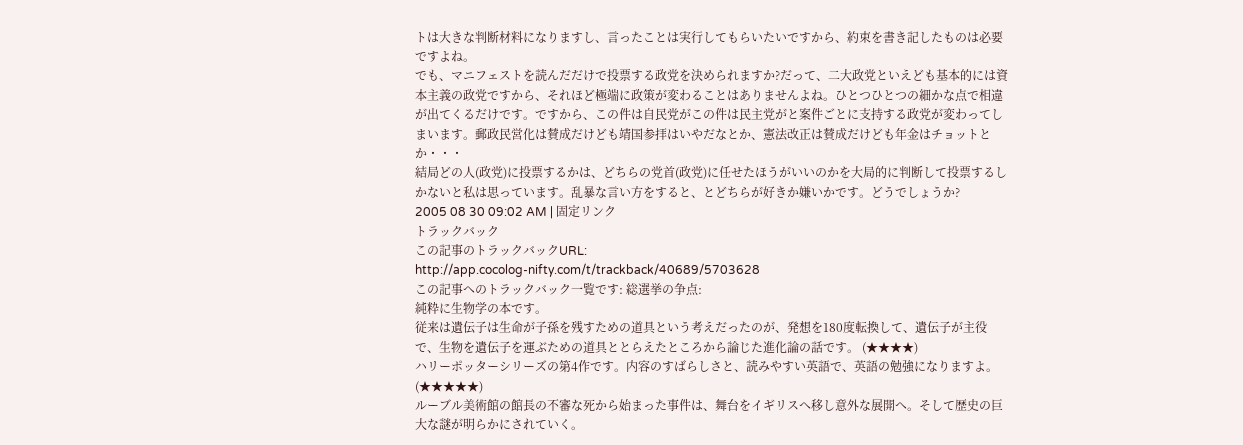トは大きな判断材料になりますし、言ったことは実行してもらいたいですから、約束を書き記したものは必要ですよね。
でも、マニフェストを読んだだけで投票する政党を決められますか?だって、二大政党といえども基本的には資本主義の政党ですから、それほど極端に政策が変わることはありませんよね。ひとつひとつの細かな点で相違が出てくるだけです。ですから、この件は自民党がこの件は民主党がと案件ごとに支持する政党が変わってしまいます。郵政民営化は賛成だけども靖国参拝はいやだなとか、憲法改正は賛成だけども年金はチョットとか・・・
結局どの人(政党)に投票するかは、どちらの党首(政党)に任せたほうがいいのかを大局的に判断して投票するしかないと私は思っています。乱暴な言い方をすると、とどちらが好きか嫌いかです。どうでしょうか?
2005 08 30 09:02 AM | 固定リンク
トラックバック
この記事のトラックバックURL:
http://app.cocolog-nifty.com/t/trackback/40689/5703628
この記事へのトラックバック一覧です: 総選挙の争点:
純粋に生物学の本です。
従来は遺伝子は生命が子孫を残すための道具という考えだったのが、発想を180度転換して、遺伝子が主役で、生物を遺伝子を運ぶための道具ととらえたところから論じた進化論の話です。 (★★★★)
ハリーポッターシリーズの第4作です。内容のすばらしさと、読みやすい英語で、英語の勉強になりますよ。
(★★★★★)
ルーブル美術館の館長の不審な死から始まった事件は、舞台をイギリスへ移し意外な展開へ。そして歴史の巨大な謎が明らかにされていく。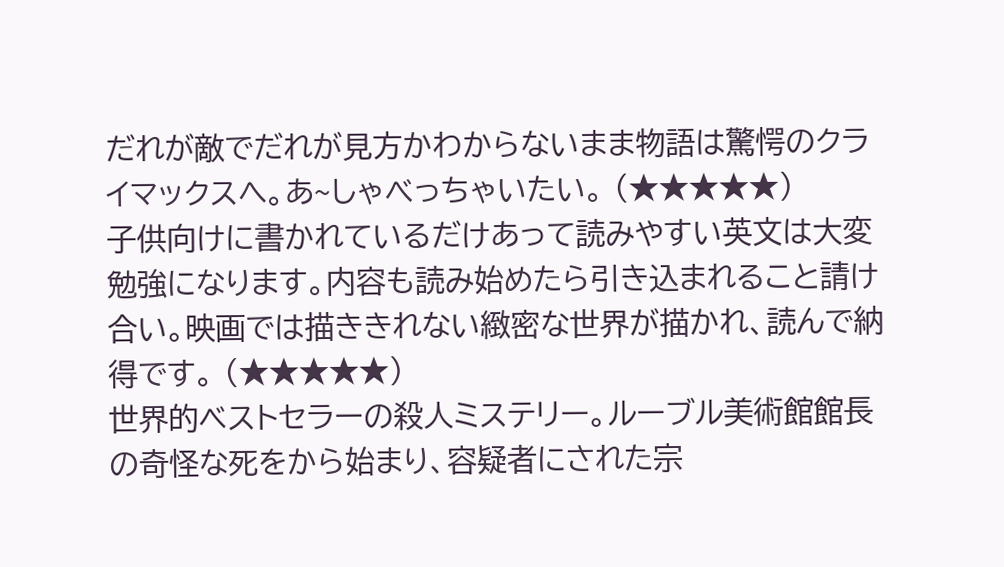だれが敵でだれが見方かわからないまま物語は驚愕のクライマックスへ。あ~しゃべっちゃいたい。 (★★★★★)
子供向けに書かれているだけあって読みやすい英文は大変勉強になります。内容も読み始めたら引き込まれること請け合い。映画では描ききれない緻密な世界が描かれ、読んで納得です。 (★★★★★)
世界的ベストセラーの殺人ミステリー。ルーブル美術館館長の奇怪な死をから始まり、容疑者にされた宗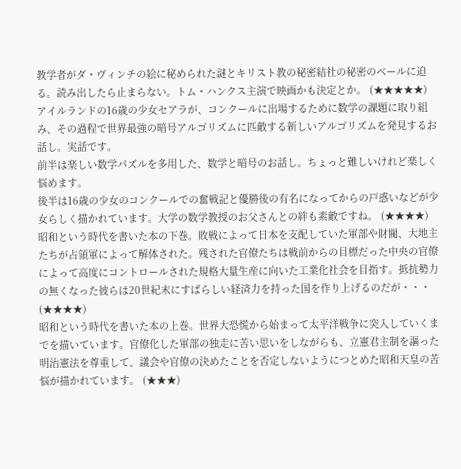教学者がダ・ヴィンチの絵に秘められた謎とキリスト教の秘密結社の秘密のベールに迫る。読み出したら止まらない。トム・ハンクス主演で映画かも決定とか。 (★★★★★)
アイルランドの16歳の少女セアラが、コンクールに出場するために数学の課題に取り組み、その過程で世界最強の暗号アルゴリズムに匹敵する新しいアルゴリズムを発見するお話し。実話です。
前半は楽しい数学パズルを多用した、数学と暗号のお話し。ちょっと難しいけれど楽しく悩めます。
後半は16歳の少女のコンクールでの奮戦記と優勝後の有名になってからの戸惑いなどが少女らしく描かれています。大学の数学教授のお父さんとの絆も素敵ですね。 (★★★★)
昭和という時代を書いた本の下巻。敗戦によって日本を支配していた軍部や財閥、大地主たちが占領軍によって解体された。残された官僚たちは戦前からの目標だった中央の官僚によって高度にコントロールされた規格大量生産に向いた工業化社会を目指す。抵抗勢力の無くなった彼らは20世紀末にすばらしい経済力を持った国を作り上げるのだが・・・ (★★★★)
昭和という時代を書いた本の上巻。世界大恐慌から始まって太平洋戦争に突入していくまでを描いています。官僚化した軍部の独走に苦い思いをしながらも、立憲君主制を謳った明治憲法を尊重して、議会や官僚の決めたことを否定しないようにつとめた昭和天皇の苦悩が描かれています。 (★★★)